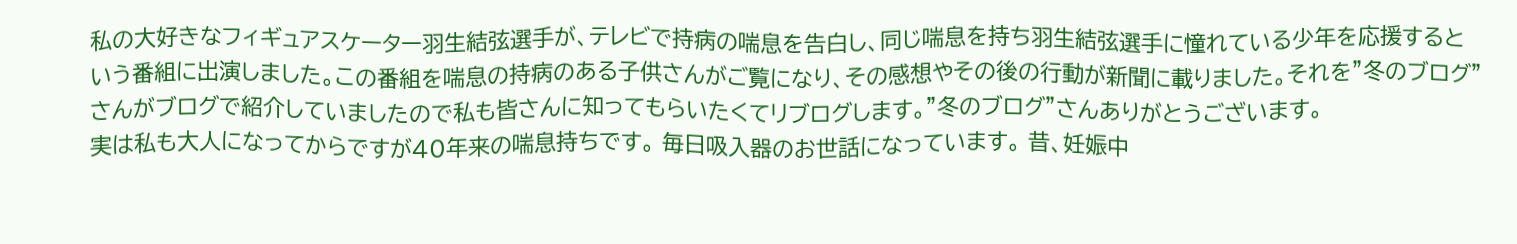私の大好きなフィギュアスケーター羽生結弦選手が、テレビで持病の喘息を告白し、同じ喘息を持ち羽生結弦選手に憧れている少年を応援するという番組に出演しました。この番組を喘息の持病のある子供さんがご覧になり、その感想やその後の行動が新聞に載りました。それを”冬のブログ”さんがブログで紹介していましたので私も皆さんに知ってもらいたくてリブログします。”冬のブログ”さんありがとうございます。
実は私も大人になってからですが40年来の喘息持ちです。 毎日吸入器のお世話になっています。 昔、妊娠中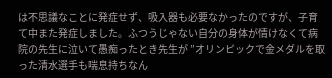は不思議なことに発症せず、吸入器も必要なかったのですが、子育て中また発症しました。ふつうじゃない自分の身体が情けなくて病院の先生に泣いて愚痴ったとき先生が ”オリンピックで金メダルを取った清水選手も喘息持ちなん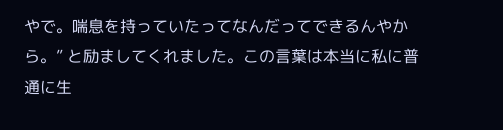やで。喘息を持っていたってなんだってできるんやから。” と励ましてくれました。この言葉は本当に私に普通に生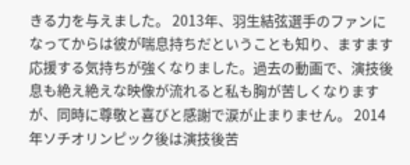きる力を与えました。 2013年、羽生結弦選手のファンになってからは彼が喘息持ちだということも知り、ますます応援する気持ちが強くなりました。過去の動画で、演技後息も絶え絶えな映像が流れると私も胸が苦しくなりますが、同時に尊敬と喜びと感謝で涙が止まりません。 2014年ソチオリンピック後は演技後苦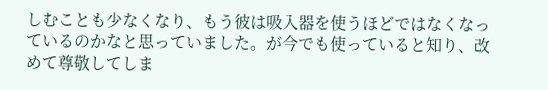しむことも少なくなり、もう彼は吸入器を使うほどではなくなっているのかなと思っていました。が今でも使っていると知り、改めて尊敬してしま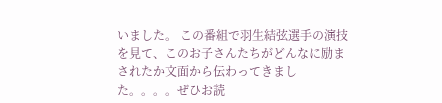いました。 この番組で羽生結弦選手の演技を見て、このお子さんたちがどんなに励まされたか文面から伝わってきました。。。。ぜひお読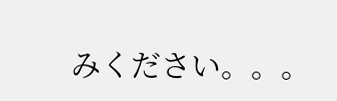みください。。。